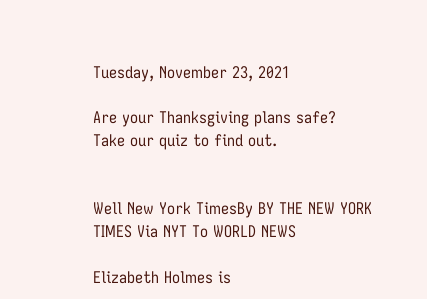Tuesday, November 23, 2021

Are your Thanksgiving plans safe? Take our quiz to find out.


Well New York TimesBy BY THE NEW YORK TIMES Via NYT To WORLD NEWS

Elizabeth Holmes is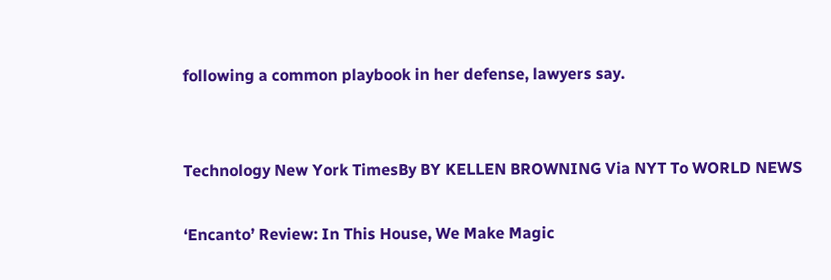following a common playbook in her defense, lawyers say.


Technology New York TimesBy BY KELLEN BROWNING Via NYT To WORLD NEWS

‘Encanto’ Review: In This House, We Make Magic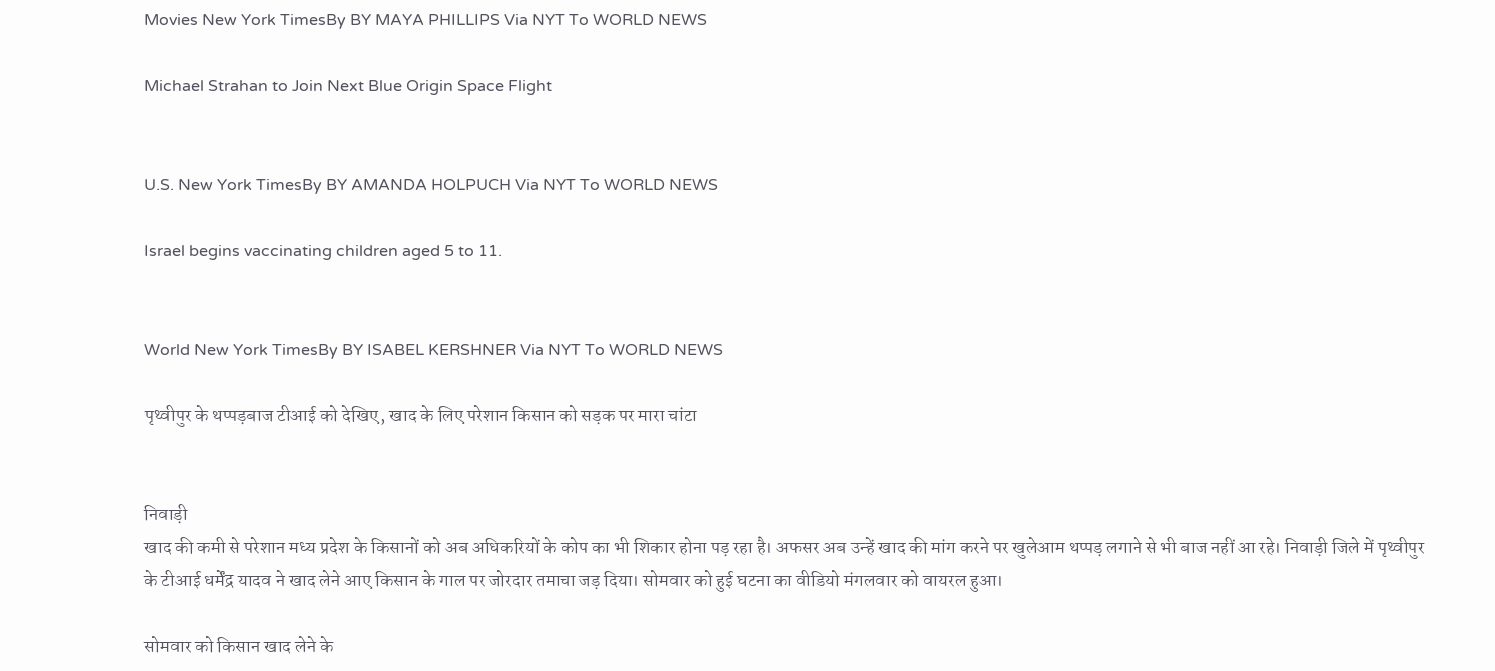Movies New York TimesBy BY MAYA PHILLIPS Via NYT To WORLD NEWS

Michael Strahan to Join Next Blue Origin Space Flight


U.S. New York TimesBy BY AMANDA HOLPUCH Via NYT To WORLD NEWS

Israel begins vaccinating children aged 5 to 11.


World New York TimesBy BY ISABEL KERSHNER Via NYT To WORLD NEWS

पृथ्वीपुर के थप्पड़बाज टीआई को देखिए, खाद के लिए परेशान किसान को सड़क पर मारा चांटा


निवाड़ी
खाद की कमी से परेशान मध्य प्रदेश के किसानों को अब अधिकरियों के कोप का भी शिकार होना पड़ रहा है। अफसर अब उन्हें खाद की मांग करने पर खुलेआम थप्पड़ लगाने से भी बाज नहीं आ रहे। निवाड़ी जिले में पृथ्वीपुर के टीआई धर्मेंद्र यादव ने खाद लेने आए किसान के गाल पर जोरदार तमाचा जड़ दिया। सोमवार को हुई घटना का वीडियो मंगलवार को वायरल हुआ।

सोमवार को किसान खाद लेने के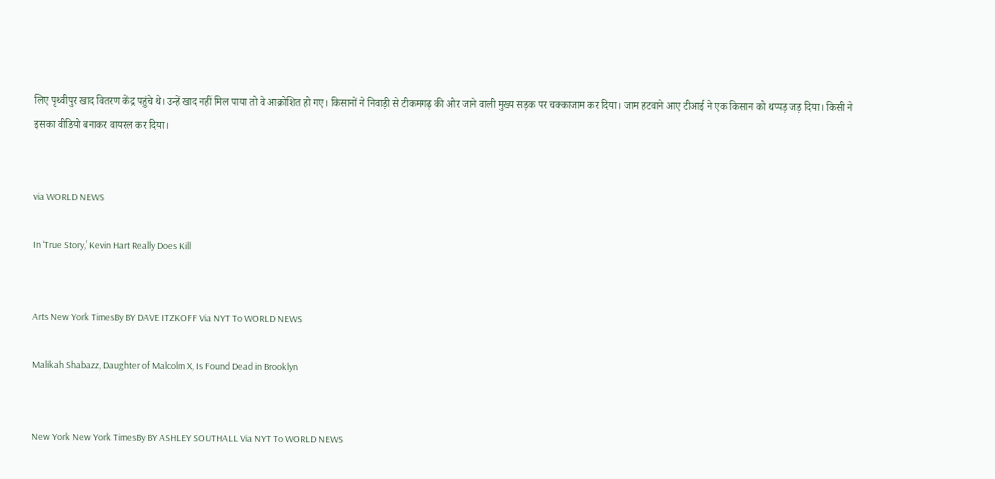लिए पृथ्वीपुर खाद वितरण केंद्र पहुंचे थे। उन्हें खाद नहीं मिल पाया तो वे आक्रोशित हो गए। किसानों ने निवाड़ी से टीकमगढ़ की ओर जाने वाली मुख्य सड़क पर चक्काजाम कर दिया। जाम हटवाने आए टीआई ने एक किसान को थप्पड़ जड़ दिया। किसी ने इसका वीडियो बनाकर वायरल कर दिया।


via WORLD NEWS

In ‘True Story,’ Kevin Hart Really Does Kill


Arts New York TimesBy BY DAVE ITZKOFF Via NYT To WORLD NEWS

Malikah Shabazz, Daughter of Malcolm X, Is Found Dead in Brooklyn


New York New York TimesBy BY ASHLEY SOUTHALL Via NYT To WORLD NEWS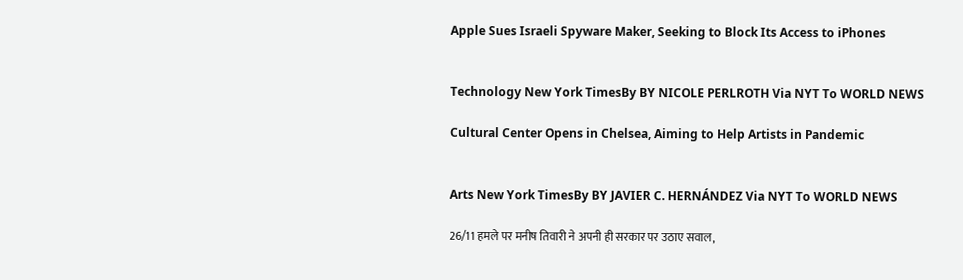Apple Sues Israeli Spyware Maker, Seeking to Block Its Access to iPhones


Technology New York TimesBy BY NICOLE PERLROTH Via NYT To WORLD NEWS

Cultural Center Opens in Chelsea, Aiming to Help Artists in Pandemic


Arts New York TimesBy BY JAVIER C. HERNÁNDEZ Via NYT To WORLD NEWS

26/11 हमले पर मनीष तिवारी ने अपनी ही सरकार पर उठाए सवाल,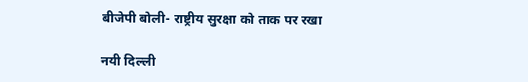बीजेपी बोली- राष्ट्रीय सुरक्षा को ताक पर रखा

नयी दिल्ली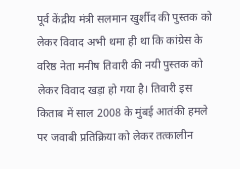पूर्व केंद्रीय मंत्री सलमान खुर्शीद की पुस्तक को लेकर विवाद अभी थमा ही था कि कांग्रेस के वरिष्ठ नेता मनीष तिवारी की नयी पुस्तक को लेकर विवाद खड़ा हो गया है। तिवारी इस किताब में साल 2008 के मुंबई आतंकी हमले पर जवाबी प्रतिक्रिया को लेकर तत्कालीन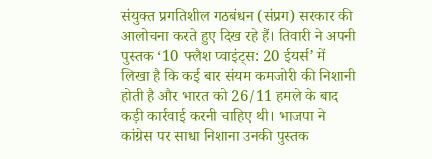संयुक्त प्रगतिशील गठबंधन (संप्रग) सरकार की आलोचना करते हुए दिख रहे हैं। तिवारी ने अपनी पुस्तक ‘10 फ्लैश प्वाइंट्स: 20 ईयर्स’ में लिखा है कि कई बार संयम कमजोरी की निशानी होती है और भारत को 26/11 हमले के बाद कड़ी कार्रवाई करनी चाहिए थी। भाजपा ने कांग्रेस पर साधा निशाना उनकी पुस्तक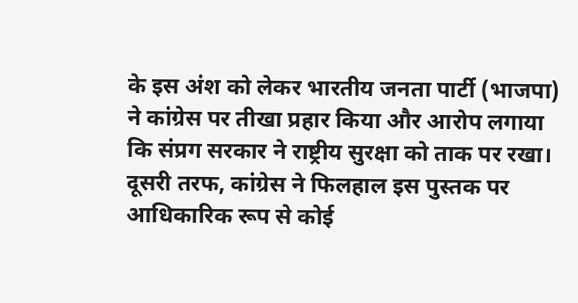के इस अंश को लेकर भारतीय जनता पार्टी (भाजपा) ने कांग्रेस पर तीखा प्रहार किया और आरोप लगाया कि संप्रग सरकार ने राष्ट्रीय सुरक्षा को ताक पर रखा। दूसरी तरफ, कांग्रेस ने फिलहाल इस पुस्तक पर आधिकारिक रूप से कोई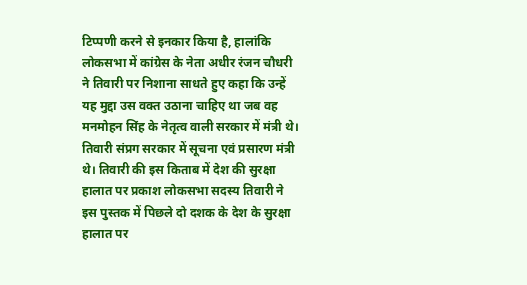टिप्पणी करने से इनकार किया है, हालांकि लोकसभा में कांग्रेस के नेता अधीर रंजन चौधरी ने तिवारी पर निशाना साधते हुए कहा कि उन्हें यह मुद्दा उस वक्त उठाना चाहिए था जब वह मनमोहन सिंह के नेतृत्व वाली सरकार में मंत्री थे। तिवारी संप्रग सरकार में सूचना एवं प्रसारण मंत्री थे। तिवारी की इस किताब में देश की सुरक्षा हालात पर प्रकाश लोकसभा सदस्य तिवारी ने इस पुस्तक में पिछले दो दशक के देश के सुरक्षा हालात पर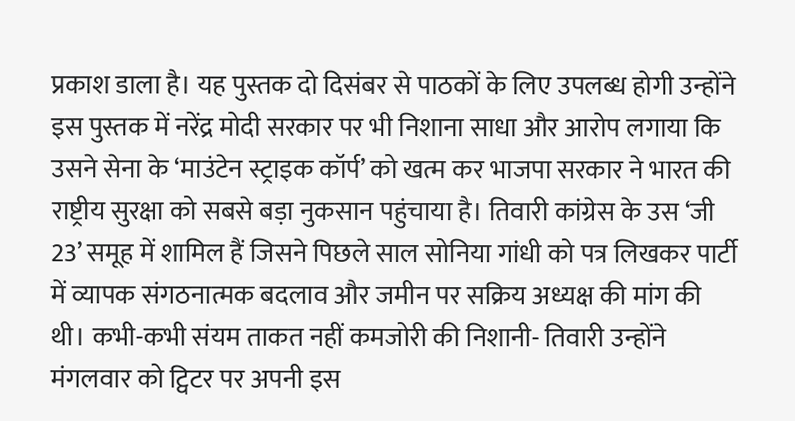प्रकाश डाला है। यह पुस्तक दो दिसंबर से पाठकों के लिए उपलब्ध होगी उन्होंने इस पुस्तक में नरेंद्र मोदी सरकार पर भी निशाना साधा और आरोप लगाया कि उसने सेना के ‘माउंटेन स्ट्राइक कॉर्प’ को खत्म कर भाजपा सरकार ने भारत की राष्ट्रीय सुरक्षा को सबसे बड़ा नुकसान पहुंचाया है। तिवारी कांग्रेस के उस ‘जी 23’ समूह में शामिल हैं जिसने पिछले साल सोनिया गांधी को पत्र लिखकर पार्टी में व्यापक संगठनात्मक बदलाव और जमीन पर सक्रिय अध्यक्ष की मांग की थी। कभी-कभी संयम ताकत नहीं कमजोरी की निशानी- तिवारी उन्होंने मंगलवार को ट्विटर पर अपनी इस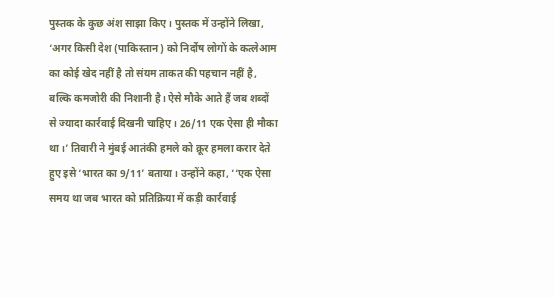पुस्तक के कुछ अंश साझा किए। पुस्तक में उन्होंने लिखा, ‘अगर किसी देश (पाकिस्तान) को निर्दोष लोगों के कत्लेआम का कोई खेद नहीं है तो संयम ताकत की पहचान नहीं है, बल्कि कमजोरी की निशानी है। ऐसे मौके आते हैं जब शब्दों से ज्यादा कार्रवाई दिखनी चाहिए। 26/11 एक ऐसा ही मौका था।’ तिवारी ने मुंबई आतंकी हमले को क्रूर हमला करार देते हुए इसे ‘भारत का 9/11’ बताया। उन्होंने कहा, ‘‘एक ऐसा समय था जब भारत को प्रतिक्रिया में कड़ी कार्रवाई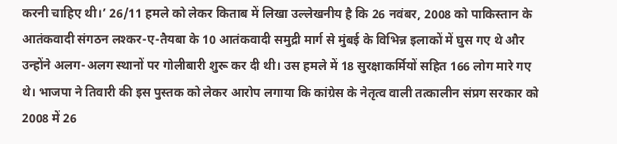करनी चाहिए थी।’ 26/11 हमले को लेकर किताब में लिखा उल्लेखनीय है कि 26 नवंबर, 2008 को पाकिस्तान के आतंकवादी संगठन लश्कर-ए-तैयबा के 10 आतंकवादी समुद्री मार्ग से मुंबई के विभिन्न इलाकों में घुस गए थे और उन्होंने अलग-अलग स्थानों पर गोलीबारी शुरू कर दी थी। उस हमले में 18 सुरक्षाकर्मियों सहित 166 लोग मारे गए थे। भाजपा ने तिवारी की इस पुस्तक को लेकर आरोप लगाया कि कांग्रेस के नेतृत्व वाली तत्कालीन संप्रग सरकार को 2008 में 26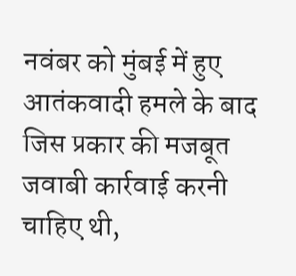नवंबर को मुंबई में हुए आतंकवादी हमले के बाद जिस प्रकार की मजबूत जवाबी कार्रवाई करनी चाहिए थी,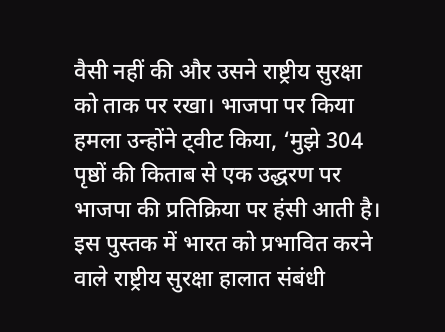वैसी नहीं की और उसने राष्ट्रीय सुरक्षा को ताक पर रखा। भाजपा पर किया हमला उन्होंने ट्वीट किया, ‘मुझे 304 पृष्ठों की किताब से एक उद्धरण पर भाजपा की प्रतिक्रिया पर हंसी आती है। इस पुस्तक में भारत को प्रभावित करने वाले राष्ट्रीय सुरक्षा हालात संबंधी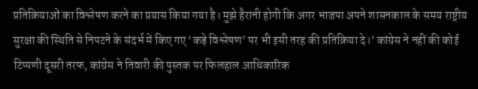प्रतिक्रियाओं का विश्लेषण करने का प्रयास किया गया है। मुझे हैरानी होगी कि अगर भाजपा अपने शासनकाल के समय राष्ट्रीय सुरक्षा की स्थिति से निपटने के संदर्भ में किए गए ‘कड़े विश्लेषण’ पर भी इसी तरह की प्रतिक्रिया दे।’ कांग्रेस ने नहीं की कोई टिप्पणी दूसरी तरफ, कांग्रेस ने तिवारी की पुस्तक पर फिलहाल आधिकारिक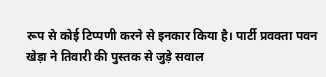रूप से कोई टिप्पणी करने से इनकार किया है। पार्टी प्रवक्ता पवन खेड़ा ने तिवारी की पुस्तक से जुड़े सवाल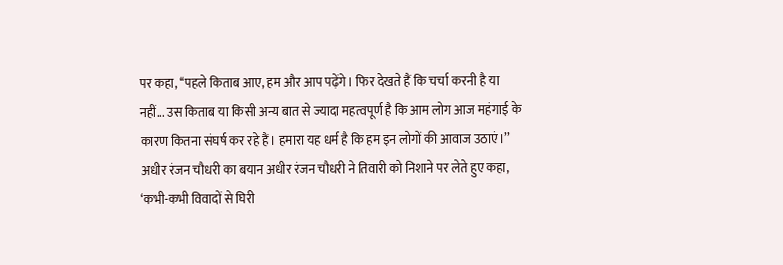पर कहा, ‘‘पहले किताब आए, हम और आप पढ़ेंगे। फिर देखते हैं कि चर्चा करनी है या नहीं... उस किताब या किसी अन्य बात से ज्यादा महत्वपूर्ण है कि आम लोग आज महंगाई के कारण कितना संघर्ष कर रहे हैं। हमारा यह धर्म है कि हम इन लोगों की आवाज उठाएं।’’ अधीर रंजन चौधरी का बयान अधीर रंजन चौधरी ने तिवारी को निशाने पर लेते हुए कहा, ‘कभी-कभी विवादों से घिरी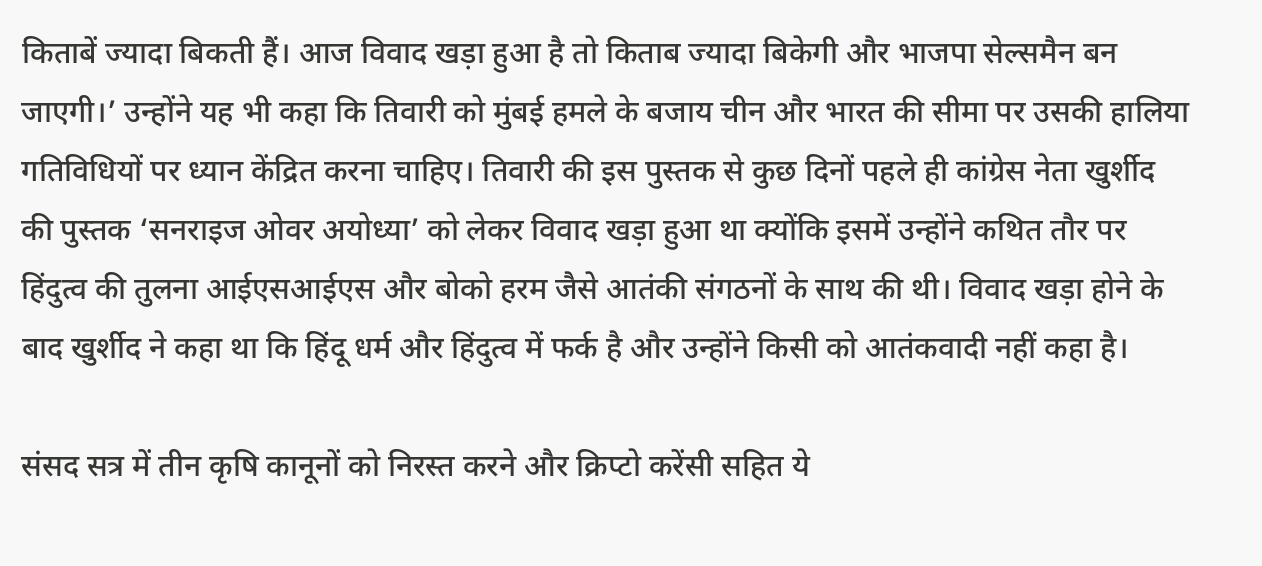किताबें ज्यादा बिकती हैं। आज विवाद खड़ा हुआ है तो किताब ज्यादा बिकेगी और भाजपा सेल्समैन बन जाएगी।’ उन्होंने यह भी कहा कि तिवारी को मुंबई हमले के बजाय चीन और भारत की सीमा पर उसकी हालिया गतिविधियों पर ध्यान केंद्रित करना चाहिए। तिवारी की इस पुस्तक से कुछ दिनों पहले ही कांग्रेस नेता खुर्शीद की पुस्तक ‘सनराइज ओवर अयोध्या’ को लेकर विवाद खड़ा हुआ था क्योंकि इसमें उन्होंने कथित तौर पर हिंदुत्व की तुलना आईएसआईएस और बोको हरम जैसे आतंकी संगठनों के साथ की थी। विवाद खड़ा होने के बाद खुर्शीद ने कहा था कि हिंदू धर्म और हिंदुत्व में फर्क है और उन्होंने किसी को आतंकवादी नहीं कहा है।

संसद सत्र में तीन कृषि कानूनों को निरस्त करने और क्रिप्टो करेंसी सहित ये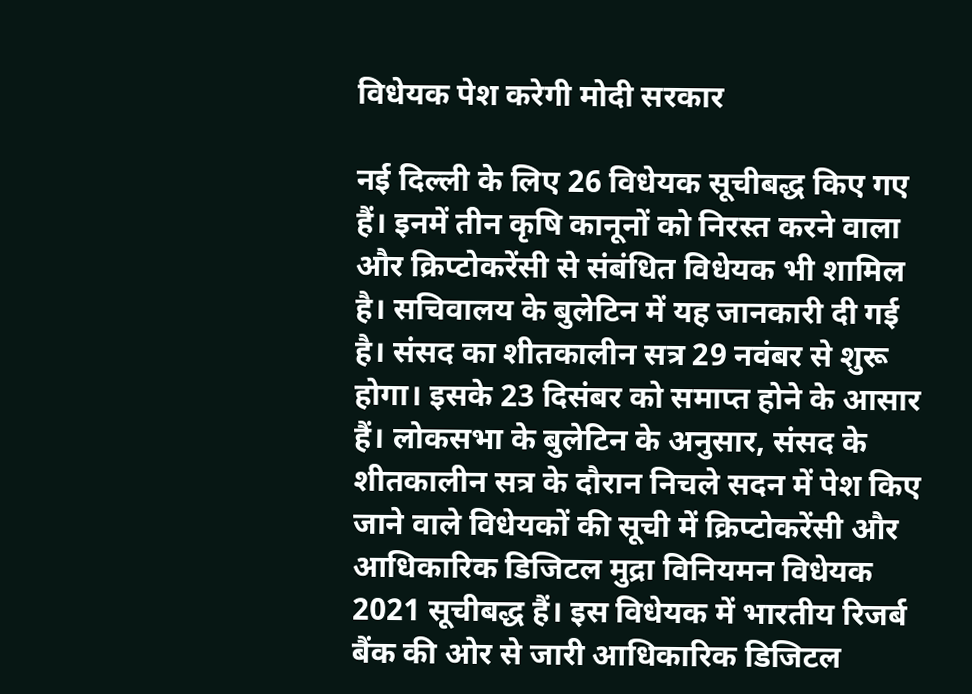विधेयक पेश करेगी मोदी सरकार

नई दिल्ली के लिए 26 विधेयक सूचीबद्ध किए गए हैं। इनमें तीन कृषि कानूनों को निरस्त करने वाला और क्रिप्टोकरेंसी से संबंधित विधेयक भी शामिल है। सचिवालय के बुलेटिन में यह जानकारी दी गई है। संसद का शीतकालीन सत्र 29 नवंबर से शुरू होगा। इसके 23 दिसंबर को समाप्त होने के आसार हैं। लोकसभा के बुलेटिन के अनुसार, संसद के शीतकालीन सत्र के दौरान निचले सदन में पेश किए जाने वाले विधेयकों की सूची में क्रिप्टोकरेंसी और आधिकारिक डिजिटल मुद्रा विनियमन विधेयक 2021 सूचीबद्ध हैं। इस विधेयक में भारतीय रिजर्ब बैंक की ओर से जारी आधिकारिक डिजिटल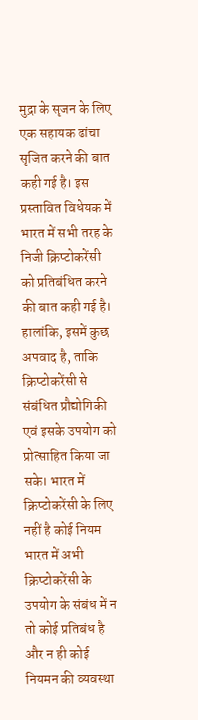मुद्रा के सृजन के लिए एक सहायक ढांचा सृजित करने की बात कही गई है। इस प्रस्तावित विधेयक में भारत में सभी तरह के निजी क्रिप्टोकरेंसी को प्रतिबंधित करने की बात कही गई है। हालांकि, इसमें कुछ अपवाद है, ताकि क्रिप्टोकरेंसी से संबंधित प्रौद्योगिकी एवं इसके उपयोग को प्रोत्साहित किया जा सके। भारत में क्रिप्टोकरेंसी के लिए नहीं है कोई नियम भारत में अभी क्रिप्टोकरेंसी के उपयोग के संबंध में न तो कोई प्रतिबंध है और न ही कोई नियमन की व्यवस्था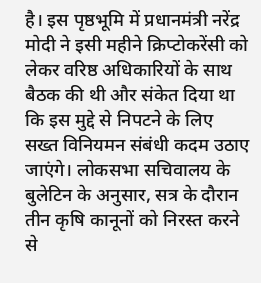है। इस पृष्ठभूमि में प्रधानमंत्री नरेंद्र मोदी ने इसी महीने क्रिप्टोकरेंसी को लेकर वरिष्ठ अधिकारियों के साथ बैठक की थी और संकेत दिया था कि इस मुद्दे से निपटने के लिए सख्त विनियमन संबंधी कदम उठाए जाएंगे। लोकसभा सचिवालय के बुलेटिन के अनुसार, सत्र के दौरान तीन कृषि कानूनों को निरस्त करने से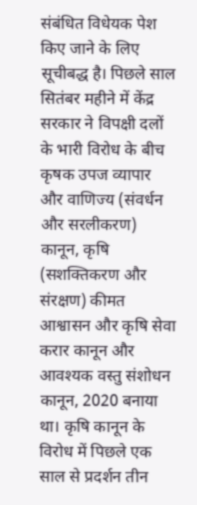संबंधित विधेयक पेश किए जाने के लिए सूचीबद्ध है। पिछले साल सितंबर महीने में केंद्र सरकार ने विपक्षी दलों के भारी विरोध के बीच कृषक उपज व्यापार और वाणिज्य (संवर्धन और सरलीकरण) कानून, कृषि (सशक्तिकरण और संरक्षण) कीमत आश्वासन और कृषि सेवा करार कानून और आवश्यक वस्तु संशोधन कानून, 2020 बनाया था। कृषि कानून के विरोध में पिछले एक साल से प्रदर्शन तीन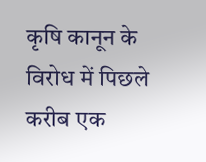कृषि कानून के विरोध में पिछले करीब एक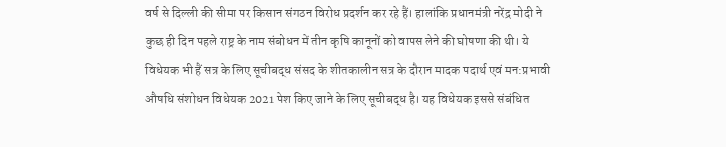वर्ष से दिल्ली की सीमा पर किसान संगठन विरोध प्रदर्शन कर रहे हैं। हालांकि प्रधानमंत्री नरेंद्र मोदी ने कुछ ही दिन पहले राष्ट्र के नाम संबोधन में तीन कृषि कानूनों को वापस लेने की घोषणा की थी। ये विधेयक भी हैं सत्र के लिए सूचीबद्ध संसद के शीतकालीन सत्र के दौरान मादक पदार्थ एवं मन:प्रभावी औषधि संशोधन विधेयक 2021 पेश किए जाने के लिए सूचीबद्ध है। यह विधेयक इससे संबंधित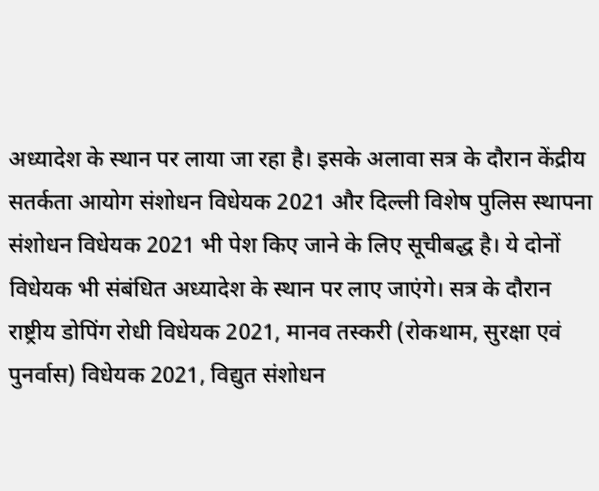अध्यादेश के स्थान पर लाया जा रहा है। इसके अलावा सत्र के दौरान केंद्रीय सतर्कता आयोग संशोधन विधेयक 2021 और दिल्ली विशेष पुलिस स्थापना संशोधन विधेयक 2021 भी पेश किए जाने के लिए सूचीबद्ध है। ये दोनों विधेयक भी संबंधित अध्यादेश के स्थान पर लाए जाएंगे। सत्र के दौरान राष्ट्रीय डोपिंग रोधी विधेयक 2021, मानव तस्करी (रोकथाम, सुरक्षा एवं पुनर्वास) विधेयक 2021, विद्युत संशोधन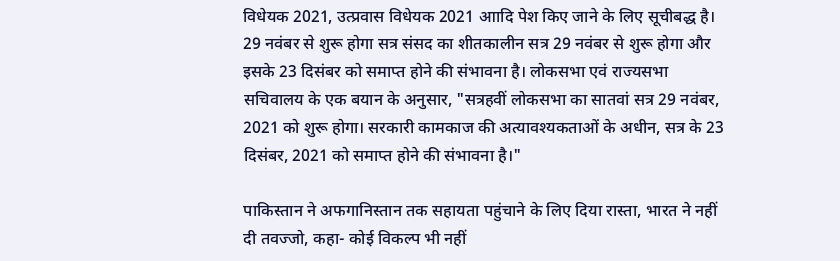विधेयक 2021, उत्प्रवास विधेयक 2021 आादि पेश किए जाने के लिए सूचीबद्ध है। 29 नवंबर से शुरू होगा सत्र संसद का शीतकालीन सत्र 29 नवंबर से शुरू होगा और इसके 23 दिसंबर को समाप्त होने की संभावना है। लोकसभा एवं राज्यसभा सचिवालय के एक बयान के अनुसार, "सत्रहवीं लोकसभा का सातवां सत्र 29 नवंबर, 2021 को शुरू होगा। सरकारी कामकाज की अत्यावश्यकताओं के अधीन, सत्र के 23 दिसंबर, 2021 को समाप्त होने की संभावना है।"

पाकिस्तान ने अफगानिस्तान तक सहायता पहुंचाने के लिए दिया रास्ता, भारत ने नहीं दी तवज्जो, कहा- कोई विकल्प भी नहीं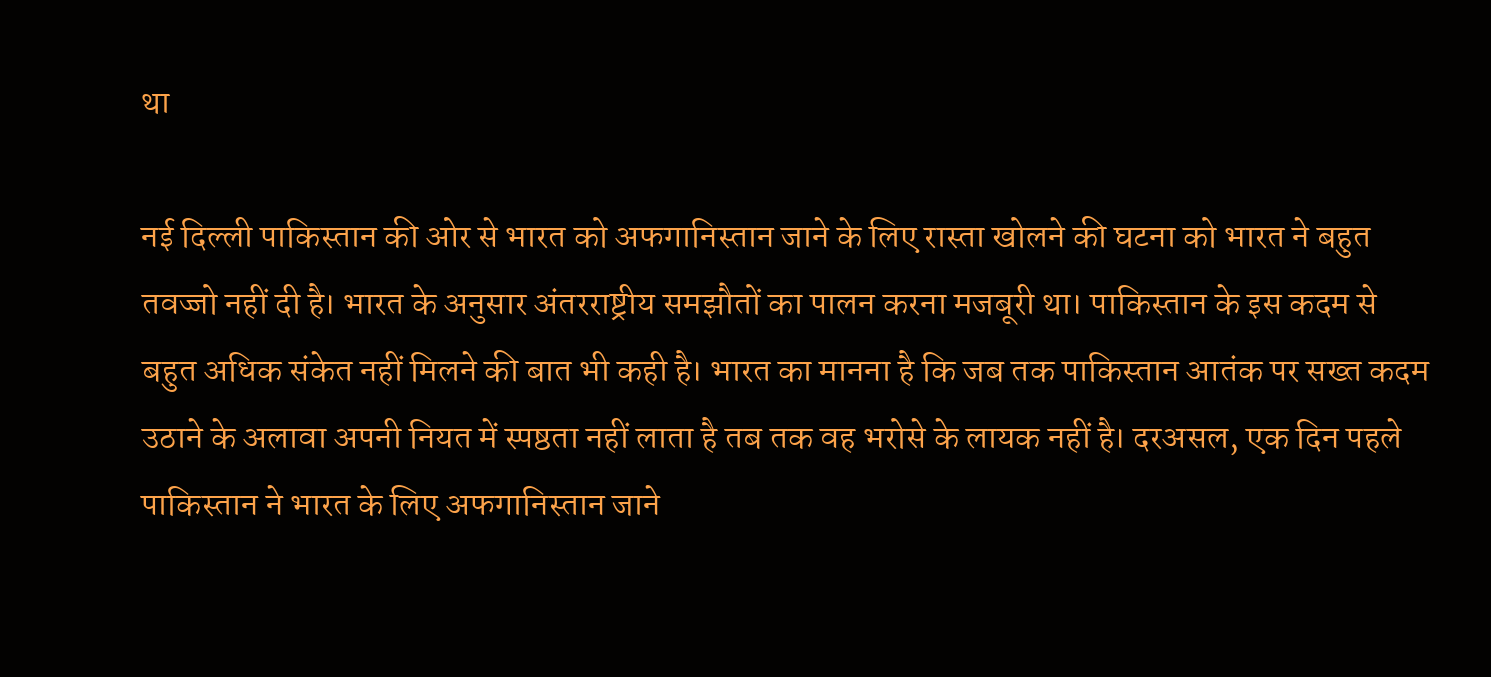था

नई दिल्ली पाकिस्तान की ओर से भारत को अफगानिस्तान जाने के लिए रास्ता खोलने की घटना को भारत ने बहुत तवज्जो नहीं दी है। भारत के अनुसार अंतरराष्ट्रीय समझौतों का पालन करना मजबूरी था। पाकिस्तान के इस कदम से बहुत अधिक संकेत नहीं मिलने की बात भी कही है। भारत का मानना है कि जब तक पाकिस्तान आतंक पर सख्त कदम उठाने के अलावा अपनी नियत में स्पष्ठता नहीं लाता है तब तक वह भरोसे के लायक नहीं है। दरअसल, एक दिन पहले पाकिस्तान ने भारत के लिए अफगानिस्तान जाने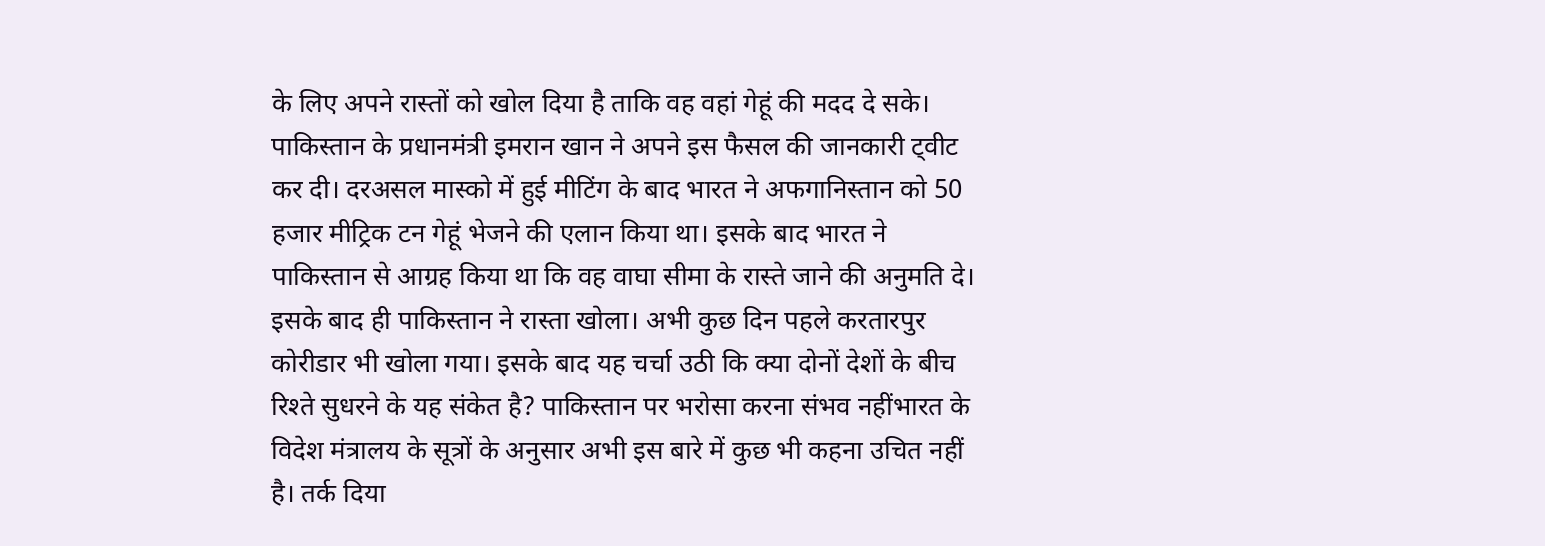के लिए अपने रास्तों को खोल दिया है ताकि वह वहां गेहूं की मदद दे सके। पाकिस्तान के प्रधानमंत्री इमरान खान ने अपने इस फैसल की जानकारी ट्वीट कर दी। दरअसल मास्को में हुई मीटिंग के बाद भारत ने अफगानिस्तान को 50 हजार मीट्रिक टन गेहूं भेजने की एलान किया था। इसके बाद भारत ने पाकिस्तान से आग्रह किया था कि वह वाघा सीमा के रास्ते जाने की अनुमति दे। इसके बाद ही पाकिस्तान ने रास्ता खोला। अभी कुछ दिन पहले करतारपुर कोरीडार भी खोला गया। इसके बाद यह चर्चा उठी कि क्या दोनों देशों के बीच रिश्ते सुधरने के यह संकेत है? पाकिस्तान पर भरोसा करना संभव नहींभारत के विदेश मंत्रालय के सूत्रों के अनुसार अभी इस बारे में कुछ भी कहना उचित नहीं है। तर्क दिया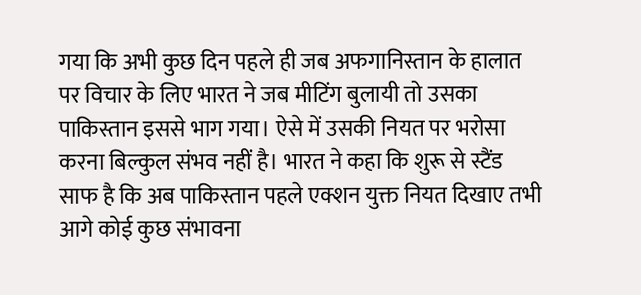गया कि अभी कुछ दिन पहले ही जब अफगानिस्तान के हालात पर विचार के लिए भारत ने जब मीटिंग बुलायी तो उसका पाकिस्तान इससे भाग गया। ऐसे में उसकी नियत पर भरोसा करना बिल्कुल संभव नहीं है। भारत ने कहा कि शुरू से स्टैंड साफ है कि अब पाकिस्तान पहले एक्शन युक्त नियत दिखाए तभी आगे कोई कुछ संभावना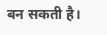बन सकती है।